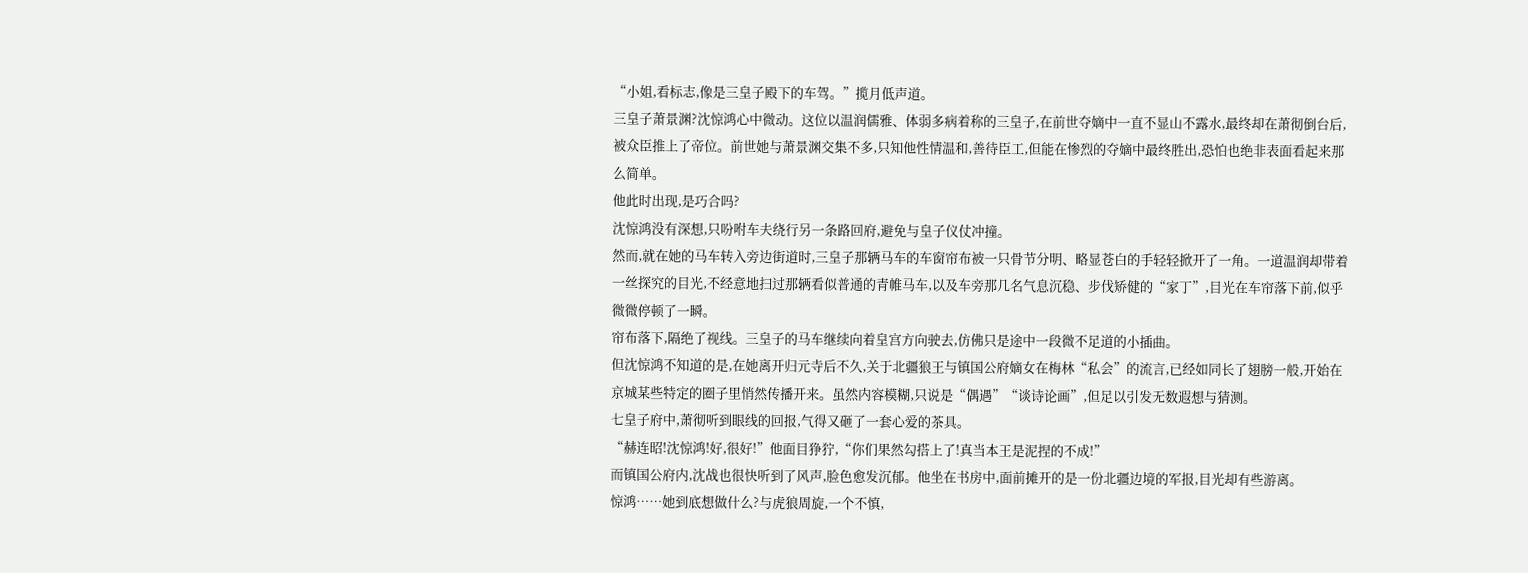“小姐,看标志,像是三皇子殿下的车驾。”揽月低声道。
三皇子萧景渊?沈惊鸿心中微动。这位以温润儒雅、体弱多病着称的三皇子,在前世夺嫡中一直不显山不露水,最终却在萧彻倒台后,被众臣推上了帝位。前世她与萧景渊交集不多,只知他性情温和,善待臣工,但能在惨烈的夺嫡中最终胜出,恐怕也绝非表面看起来那么简单。
他此时出现,是巧合吗?
沈惊鸿没有深想,只吩咐车夫绕行另一条路回府,避免与皇子仪仗冲撞。
然而,就在她的马车转入旁边街道时,三皇子那辆马车的车窗帘布被一只骨节分明、略显苍白的手轻轻掀开了一角。一道温润却带着一丝探究的目光,不经意地扫过那辆看似普通的青帷马车,以及车旁那几名气息沉稳、步伐矫健的“家丁”,目光在车帘落下前,似乎微微停顿了一瞬。
帘布落下,隔绝了视线。三皇子的马车继续向着皇宫方向驶去,仿佛只是途中一段微不足道的小插曲。
但沈惊鸿不知道的是,在她离开归元寺后不久,关于北疆狼王与镇国公府嫡女在梅林“私会”的流言,已经如同长了翅膀一般,开始在京城某些特定的圈子里悄然传播开来。虽然内容模糊,只说是“偶遇”“谈诗论画”,但足以引发无数遐想与猜测。
七皇子府中,萧彻听到眼线的回报,气得又砸了一套心爱的茶具。
“赫连昭!沈惊鸿!好,很好!”他面目狰狞,“你们果然勾搭上了!真当本王是泥捏的不成!”
而镇国公府内,沈战也很快听到了风声,脸色愈发沉郁。他坐在书房中,面前摊开的是一份北疆边境的军报,目光却有些游离。
惊鸿……她到底想做什么?与虎狼周旋,一个不慎,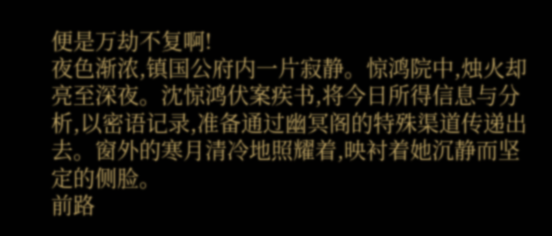便是万劫不复啊!
夜色渐浓,镇国公府内一片寂静。惊鸿院中,烛火却亮至深夜。沈惊鸿伏案疾书,将今日所得信息与分析,以密语记录,准备通过幽冥阁的特殊渠道传递出去。窗外的寒月清冷地照耀着,映衬着她沉静而坚定的侧脸。
前路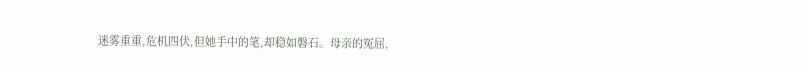迷雾重重,危机四伏,但她手中的笔,却稳如磐石。母亲的冤屈,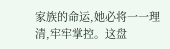家族的命运,她必将一一理清,牢牢掌控。这盘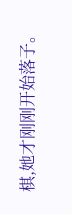棋,她才刚刚开始落子。